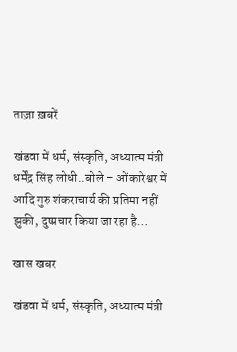ताज़ा ख़बरें

खंडवा में धर्म, संस्कृति, अध्यात्म मंत्री धर्मेंद्र सिंह लोधी..बोले – ओंकारेश्वर में आदि गुरु शंकराचार्य की प्रतिमा नहीं झुकी, दुष्प्रचार किया जा रहा है…

खास खबर

खंडवा में धर्म, संस्कृति, अध्यात्म मंत्री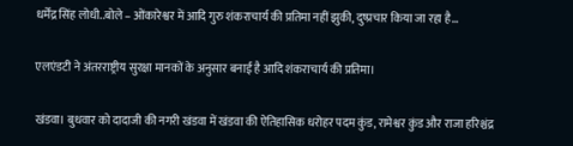धर्मेंद्र सिंह लोधी..बोले – ओंकारेश्वर में आदि गुरु शंकराचार्य की प्रतिमा नहीं झुकी, दुष्प्रचार किया जा रहा है…

एलएंडटी ने अंतरराष्ट्रीय सुरक्षा मानकों के अनुसार बनाई है आदि शंकराचार्य की प्रतिमा।

खंडवा। बुधवार को दादाजी की नगरी खंडवा में खंडवा की ऐतिहासिक धरोहर पदम कुंड, रामेश्वर कुंड और राजा हरिश्चंद्र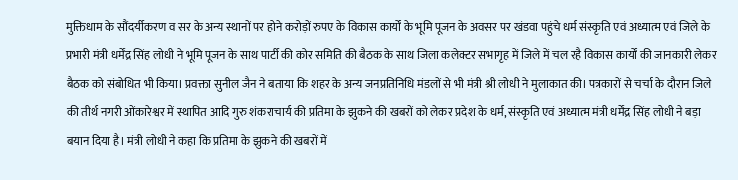मुक्तिधाम के सौंदर्यीकरण व सर के अन्य स्थानों पर होने करोड़ों रुपए के विकास कार्यों के भूमि पूजन के अवसर पर खंडवा पहुंचे धर्म संस्कृति एवं अध्यात्म एवं जिले के प्रभारी मंत्री धर्मेंद्र सिंह लोधी ने भूमि पूजन के साथ पार्टी की कोर समिति की बैठक के साथ जिला कलेक्टर सभागृह में जिले में चल रहै विकास कार्यों की जानकारी लेकर बैठक को संबोधित भी किया। प्रवक्ता सुनील जैन ने बताया कि शहर के अन्य जनप्रतिनिधि मंडलों से भी मंत्री श्री लोधी ने मुलाकात की। पत्रकारों से चर्चा के दौरान जिले की तीर्थ नगरी ओंकारेश्वर में स्थापित आदि गुरु शंकराचार्य की प्रतिमा के झुकने की खबरों को लेकर प्रदेश के धर्म, संस्कृति एवं अध्यात्म मंत्री धर्मेंद्र सिंह लोधी ने बड़ा बयान दिया है। मंत्री लोधी ने कहा कि प्रतिमा के झुकने की खबरों में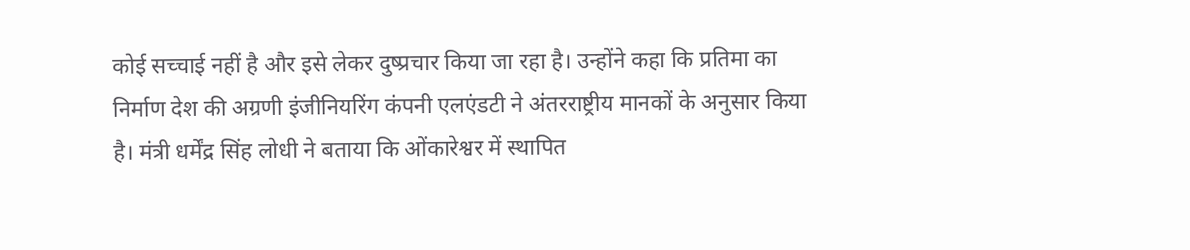कोई सच्चाई नहीं है और इसे लेकर दुष्प्रचार किया जा रहा है। उन्होंने कहा कि प्रतिमा का निर्माण देश की अग्रणी इंजीनियरिंग कंपनी एलएंडटी ने अंतरराष्ट्रीय मानकों के अनुसार किया है। मंत्री धर्मेंद्र सिंह लोधी ने बताया कि ओंकारेश्वर में स्थापित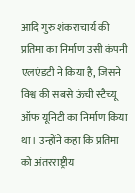आदि गुरु शंकराचार्य की प्रतिमा का निर्माण उसी कंपनी एलएंडटी ने किया है, जिसने विश्व की सबसे ऊंची स्टैच्यू ऑफ यूनिटी का निर्माण किया था। उन्होंने कहा कि प्रतिमा को अंतरराष्ट्रीय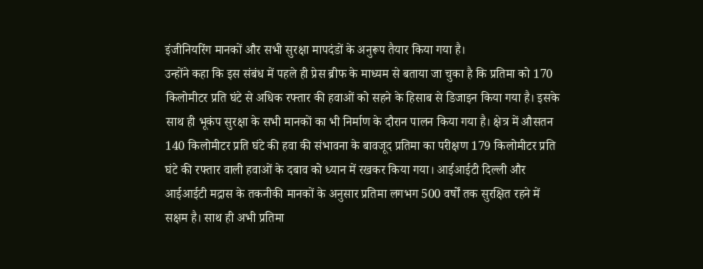इंजीनियरिंग मानकों और सभी सुरक्षा मापदंडों के अनुरूप तैयार किया गया है।
उन्होंने कहा कि इस संबंध में पहले ही प्रेस ब्रीफ के माध्यम से बताया जा चुका है कि प्रतिमा को 170 किलोमीटर प्रति घंटे से अधिक रफ्तार की हवाओं को सहने के हिसाब से डिजाइन किया गया है। इसके साथ ही भूकंप सुरक्षा के सभी मानकों का भी निर्माण के दौरान पालन किया गया है। क्षेत्र में औसतन 140 किलोमीटर प्रति घंटे की हवा की संभावना के बावजूद प्रतिमा का परीक्षण 179 किलोमीटर प्रति घंटे की रफ्तार वाली हवाओं के दबाव को ध्यान में रखकर किया गया। आईआईटी दिल्ली और आईआईटी मद्रास के तकनीकी मानकों के अनुसार प्रतिमा लगभग 500 वर्षों तक सुरक्षित रहने में सक्षम है। साथ ही अभी प्रतिमा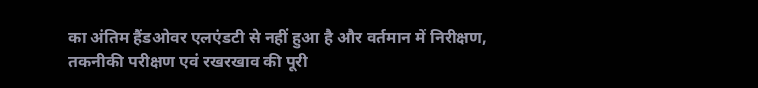का अंतिम हैंडओवर एलएंडटी से नहीं हुआ है और वर्तमान में निरीक्षण, तकनीकी परीक्षण एवं रखरखाव की पूरी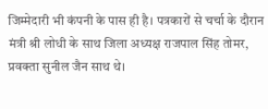जिम्मेदारी भी कंपनी के पास ही है। पत्रकारों से चर्चा के दौरान मंत्री श्री लोधी के साथ जिला अध्यक्ष राजपाल सिंह तोमर, प्रवक्ता सुनील जैन साथ थे।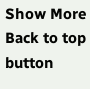Show More
Back to top button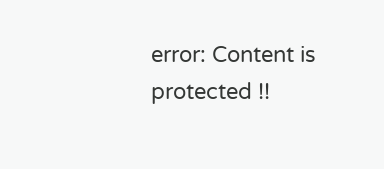error: Content is protected !!